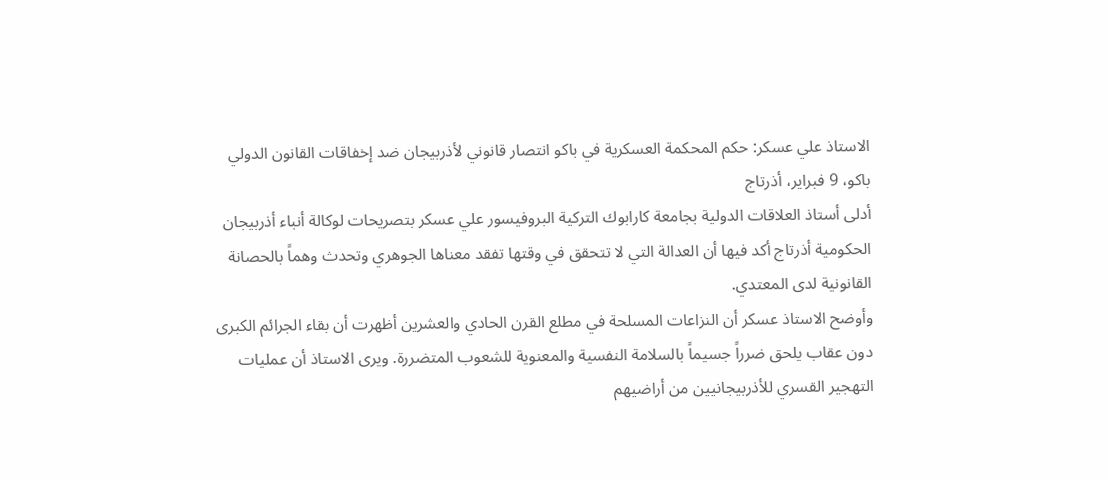الاستاذ علي عسكر: حكم المحكمة العسكرية في باكو انتصار قانوني لأذربيجان ضد إخفاقات القانون الدولي
باكو، 9 فبراير، أذرتاج
أدلى أستاذ العلاقات الدولية بجامعة كارابوك التركية البروفيسور علي عسكر بتصريحات لوكالة أنباء أذربيجان الحكومية أذرتاج أكد فيها أن العدالة التي لا تتحقق في وقتها تفقد معناها الجوهري وتحدث وهماً بالحصانة القانونية لدى المعتدي.
وأوضح الاستاذ عسكر أن النزاعات المسلحة في مطلع القرن الحادي والعشرين أظهرت أن بقاء الجرائم الكبرى دون عقاب يلحق ضرراً جسيماً بالسلامة النفسية والمعنوية للشعوب المتضررة. ويرى الاستاذ أن عمليات التهجير القسري للأذربيجانيين من أراضيهم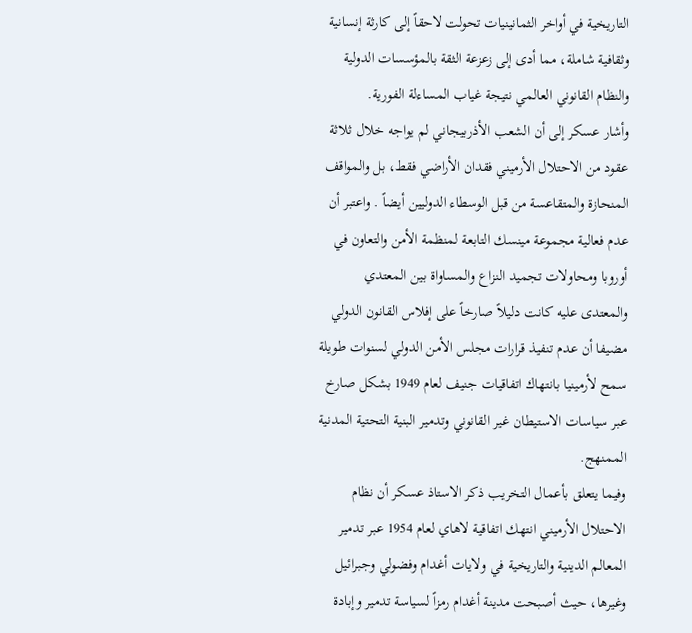التاريخية في أواخر الثمانينيات تحولت لاحقاً إلى كارثة إنسانية وثقافية شاملة، مما أدى إلى زعزعة الثقة بالمؤسسات الدولية والنظام القانوني العالمي نتيجة غياب المساءلة الفورية.
وأشار عسكر إلى أن الشعب الأذربيجاني لم يواجه خلال ثلاثة عقود من الاحتلال الأرميني فقدان الأراضي فقط، بل والمواقف المنحازة والمتقاعسة من قبل الوسطاء الدوليين أيضاً . واعتبر أن عدم فعالية مجموعة مينسك التابعة لمنظمة الأمن والتعاون في أوروبا ومحاولات تجميد النزاع والمساواة بين المعتدي والمعتدى عليه كانت دليلاً صارخاً على إفلاس القانون الدولي مضيفا أن عدم تنفيذ قرارات مجلس الأمن الدولي لسنوات طويلة سمح لأرمينيا بانتهاك اتفاقيات جنيف لعام 1949 بشكل صارخ عبر سياسات الاستيطان غير القانوني وتدمير البنية التحتية المدنية الممنهج.
وفيما يتعلق بأعمال التخريب ذكر الاستاذ عسكر أن نظام الاحتلال الأرميني انتهك اتفاقية لاهاي لعام 1954 عبر تدمير المعالم الدينية والتاريخية في ولايات أغدام وفضولي وجبرائيل وغيرها، حيث أصبحت مدينة أغدام رمزاً لسياسة تدمير وإبادة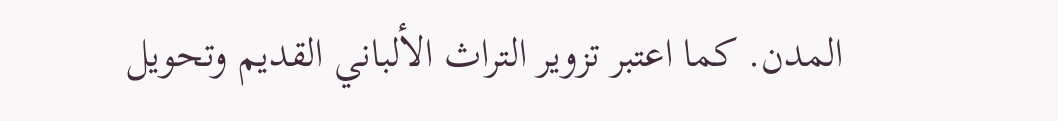المدن. كما اعتبر تزوير التراث الألباني القديم وتحويل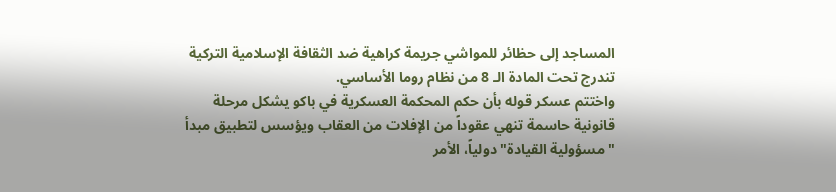المساجد إلى حظائر للمواشي جريمة كراهية ضد الثقافة الإسلامية التركية تندرج تحت المادة الـ 8 من نظام روما الأساسي.
واختتم عسكر قوله بأن حكم المحكمة العسكرية في باكو يشكل مرحلة قانونية حاسمة تنهي عقوداً من الإفلات من العقاب ويؤسس لتطبيق مبدأ "مسؤولية القيادة" دولياً، الأمر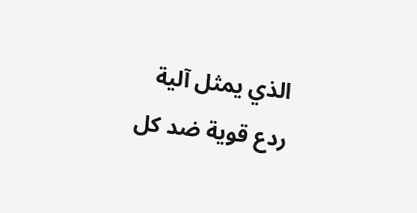الذي يمثل آلية ردع قوية ضد كل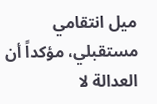ميل انتقامي مستقبلي، مؤكداً أن العدالة لا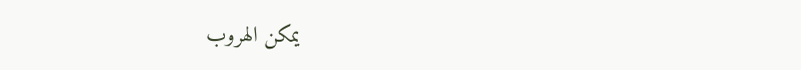يمكن الهروب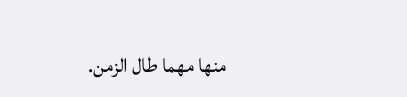منها مهما طال الزمن.